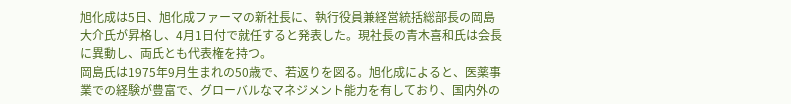旭化成は5日、旭化成ファーマの新社長に、執行役員兼経営統括総部長の岡島大介氏が昇格し、4月1日付で就任すると発表した。現社長の青木喜和氏は会長に異動し、両氏とも代表権を持つ。
岡島氏は1975年9月生まれの50歳で、若返りを図る。旭化成によると、医薬事業での経験が豊富で、グローバルなマネジメント能力を有しており、国内外の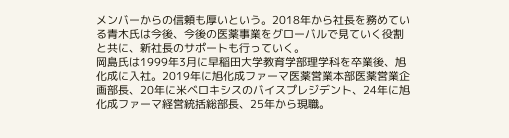メンバーからの信頼も厚いという。2018年から社長を務めている青木氏は今後、今後の医薬事業をグローバルで見ていく役割と共に、新社長のサポートも行っていく。
岡島氏は1999年3月に早稲田大学教育学部理学科を卒業後、旭化成に入社。2019年に旭化成ファーマ医薬営業本部医薬営業企画部長、20年に米ベロキシスのバイスプレジデント、24年に旭化成ファーマ経営統括総部長、25年から現職。